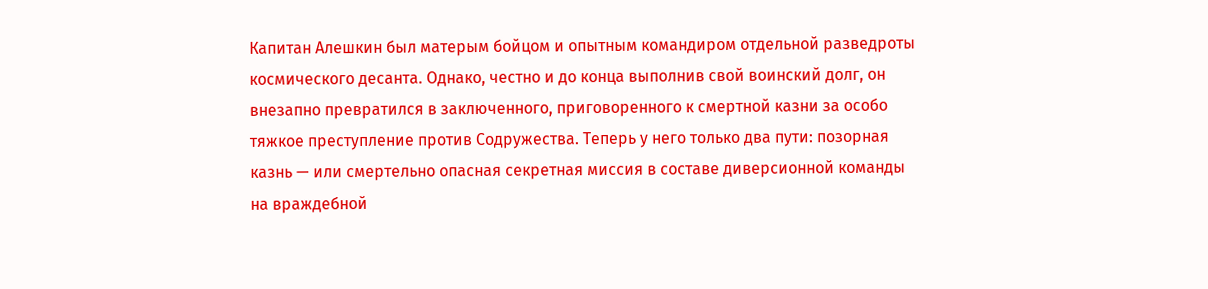Капитан Алешкин был матерым бойцом и опытным командиром отдельной разведроты космического десанта. Однако, честно и до конца выполнив свой воинский долг, он внезапно превратился в заключенного, приговоренного к смертной казни за особо тяжкое преступление против Содружества. Теперь у него только два пути: позорная казнь — или смертельно опасная секретная миссия в составе диверсионной команды на враждебной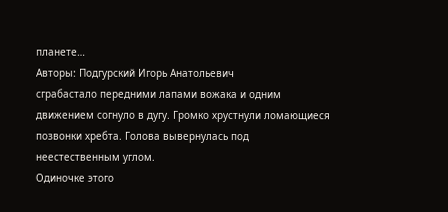планете…
Авторы: Подгурский Игорь Анатольевич
сграбастало передними лапами вожака и одним движением согнуло в дугу. Громко хрустнули ломающиеся позвонки хребта. Голова вывернулась под неестественным углом.
Одиночке этого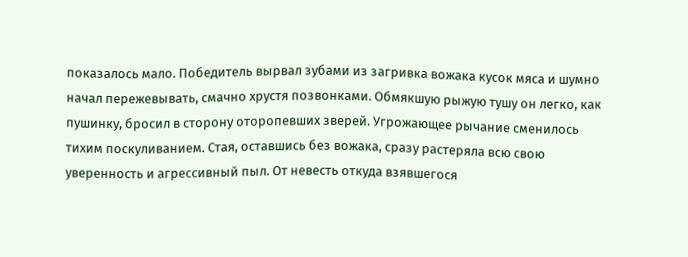показалось мало. Победитель вырвал зубами из загривка вожака кусок мяса и шумно начал пережевывать, смачно хрустя позвонками. Обмякшую рыжую тушу он легко, как пушинку, бросил в сторону оторопевших зверей. Угрожающее рычание сменилось тихим поскуливанием. Стая, оставшись без вожака, сразу растеряла всю свою уверенность и агрессивный пыл. От невесть откуда взявшегося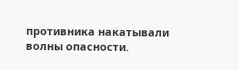противника накатывали волны опасности.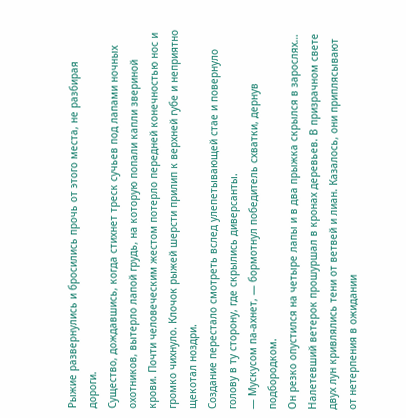Рыжие развернулись и бросились прочь от этого места, не разбирая дороги.
Существо, дождавшись, когда стихнет треск сучьев под лапами ночных охотников, вытерло лапой грудь, на которую попали капли звериной крови. Почти человеческим жестом потерло передней конечностью нос и громко чихнуло. Клочок рыжей шерсти прилип к верхней губе и неприятно щекотал ноздри.
Создание перестало смотреть вслед улепетывающей стае и повернуло голову в ту сторону, где скрылись диверсанты.
— Мускусом па-ахнет, — бормотнул победитель схватки, дернув подбородком.
Он резко опустился на четыре лапы и в два прыжка скрылся в зарослях…
Налетевший ветерок прошуршал в кронах деревьев. В призрачном свете двух лун кривлялись тени от ветвей и лиан. Казалось, они приплясывают от нетерпения в ожидании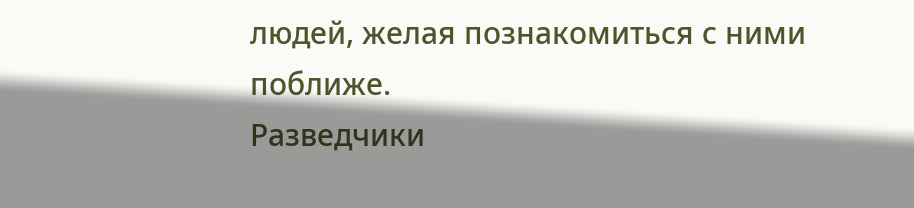людей, желая познакомиться с ними поближе.
Разведчики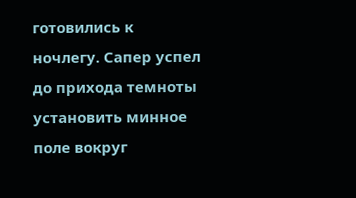готовились к ночлегу. Сапер успел до прихода темноты установить минное поле вокруг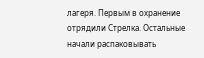лагеря. Первым в охранение отрядили Стрелка. Остальные начали распаковывать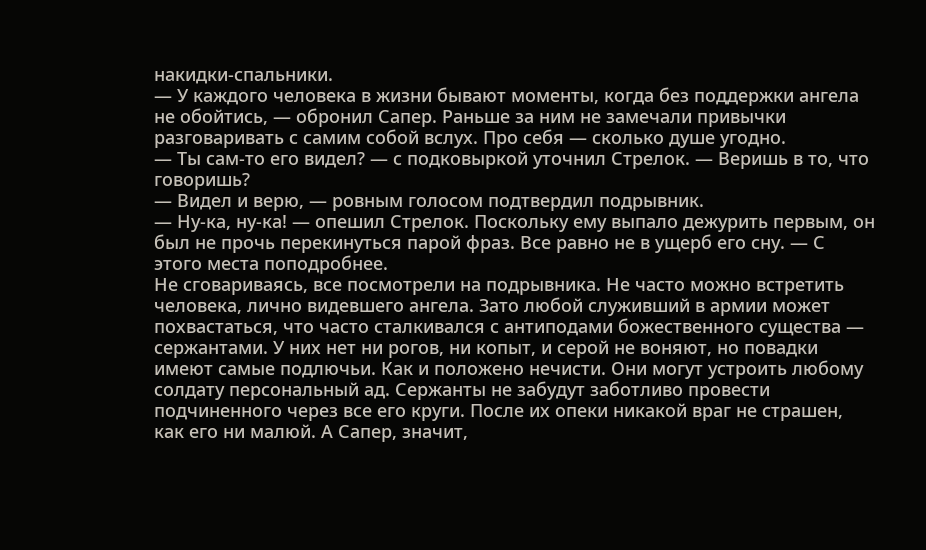накидки-спальники.
— У каждого человека в жизни бывают моменты, когда без поддержки ангела не обойтись, — обронил Сапер. Раньше за ним не замечали привычки разговаривать с самим собой вслух. Про себя — сколько душе угодно.
— Ты сам-то его видел? — с подковыркой уточнил Стрелок. — Веришь в то, что говоришь?
— Видел и верю, — ровным голосом подтвердил подрывник.
— Ну-ка, ну-ка! — опешил Стрелок. Поскольку ему выпало дежурить первым, он был не прочь перекинуться парой фраз. Все равно не в ущерб его сну. — С этого места поподробнее.
Не сговариваясь, все посмотрели на подрывника. Не часто можно встретить человека, лично видевшего ангела. Зато любой служивший в армии может похвастаться, что часто сталкивался с антиподами божественного существа — сержантами. У них нет ни рогов, ни копыт, и серой не воняют, но повадки имеют самые подлючьи. Как и положено нечисти. Они могут устроить любому солдату персональный ад. Сержанты не забудут заботливо провести подчиненного через все его круги. После их опеки никакой враг не страшен, как его ни малюй. А Сапер, значит,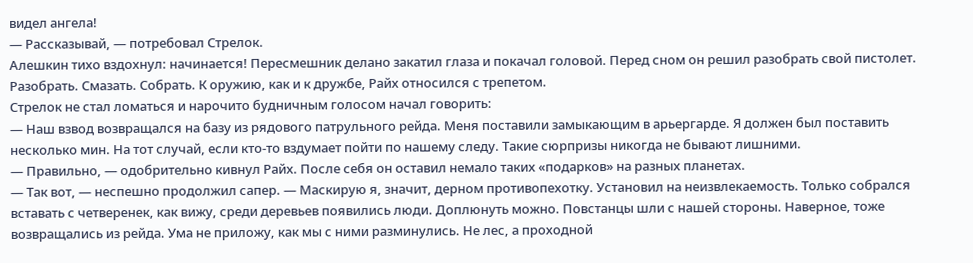видел ангела!
— Рассказывай, — потребовал Стрелок.
Алешкин тихо вздохнул: начинается! Пересмешник делано закатил глаза и покачал головой. Перед сном он решил разобрать свой пистолет. Разобрать. Смазать. Собрать. К оружию, как и к дружбе, Райх относился с трепетом.
Стрелок не стал ломаться и нарочито будничным голосом начал говорить:
— Наш взвод возвращался на базу из рядового патрульного рейда. Меня поставили замыкающим в арьергарде. Я должен был поставить несколько мин. На тот случай, если кто-то вздумает пойти по нашему следу. Такие сюрпризы никогда не бывают лишними.
— Правильно, — одобрительно кивнул Райх. После себя он оставил немало таких «подарков» на разных планетах.
— Так вот, — неспешно продолжил сапер. — Маскирую я, значит, дерном противопехотку. Установил на неизвлекаемость. Только собрался вставать с четверенек, как вижу, среди деревьев появились люди. Доплюнуть можно. Повстанцы шли с нашей стороны. Наверное, тоже возвращались из рейда. Ума не приложу, как мы с ними разминулись. Не лес, а проходной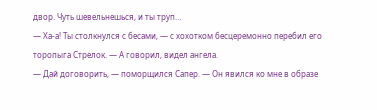двор. Чуть шевельнешься, и ты труп…
— Ха-а! Ты столкнулся с бесами, — с хохотком бесцеремонно перебил его торопыга Стрелок. — А говорил, видел ангела.
— Дай договорить, — поморщился Сапер. — Он явился ко мне в образе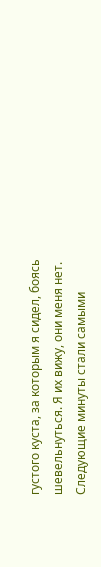густого куста, за которым я сидел, боясь шевельнуться. Я их вижу, они меня нет. Следующие минуты стали самыми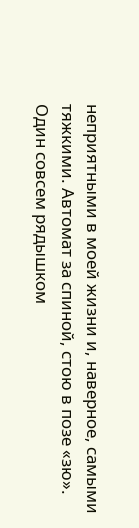неприятными в моей жизни и, наверное, самыми тяжкими. Автомат за спиной, стою в позе «зю». Один совсем рядышком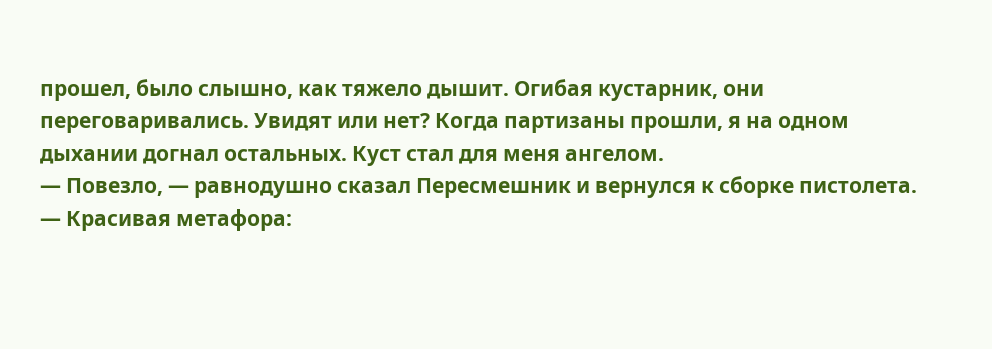прошел, было слышно, как тяжело дышит. Огибая кустарник, они переговаривались. Увидят или нет? Когда партизаны прошли, я на одном дыхании догнал остальных. Куст стал для меня ангелом.
— Повезло, — равнодушно сказал Пересмешник и вернулся к сборке пистолета.
— Красивая метафора: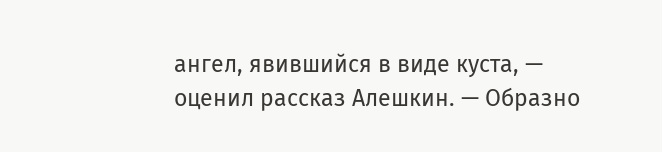ангел, явившийся в виде куста, — оценил рассказ Алешкин. — Образно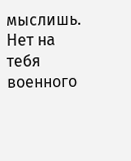мыслишь. Нет на тебя военного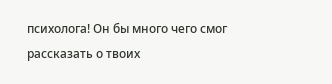психолога! Он бы много чего смог рассказать о твоих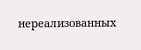нереализованных